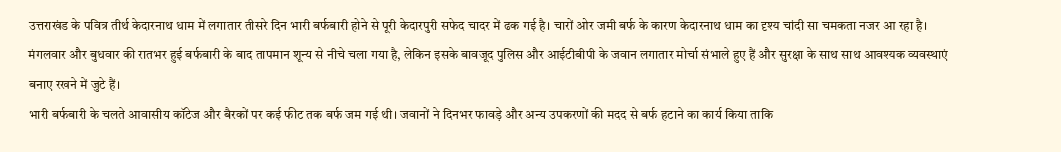उत्तराखंड के पवित्र तीर्थ केदारनाथ धाम में लगातार तीसरे दिन भारी बर्फबारी होने से पूरी केदारपुरी सफेद चादर में ढक गई है। चारों ओर जमी बर्फ के कारण केदारनाथ धाम का दृश्य चांदी सा चमकता नजर आ रहा है। मंगलवार और बुधवार की रातभर हुई बर्फबारी के बाद तापमान शून्य से नीचे चला गया है, लेकिन इसके बावजूद पुलिस और आईटीबीपी के जवान लगातार मोर्चा संभाले हुए हैं और सुरक्षा के साथ साथ आवश्यक व्यवस्थाएं बनाए रखने में जुटे हैं।
भारी बर्फबारी के चलते आवासीय कॉटेज और बैरकों पर कई फीट तक बर्फ जम गई थी। जवानों ने दिनभर फावड़े और अन्य उपकरणों की मदद से बर्फ हटाने का कार्य किया ताकि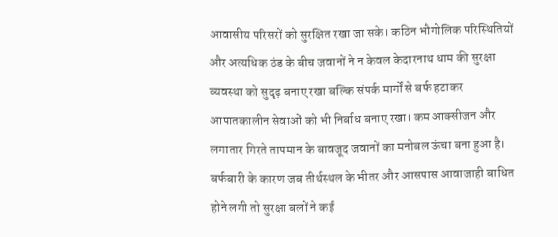आवासीय परिसरों को सुरक्षित रखा जा सके। कठिन भौगोलिक परिस्थितियों और अत्यधिक ठंड के बीच जवानों ने न केवल केदारनाथ धाम की सुरक्षा व्यवस्था को सुदृढ़ बनाए रखा बल्कि संपर्क मार्गों से बर्फ हटाकर आपातकालीन सेवाओं को भी निर्बाध बनाए रखा। कम आक्सीजन और लगातार गिरते तापमान के बावजूद जवानों का मनोबल ऊंचा बना हुआ है।
बर्फबारी के कारण जब तीर्थस्थल के भीतर और आसपास आवाजाही बाधित होने लगी तो सुरक्षा बलों ने कई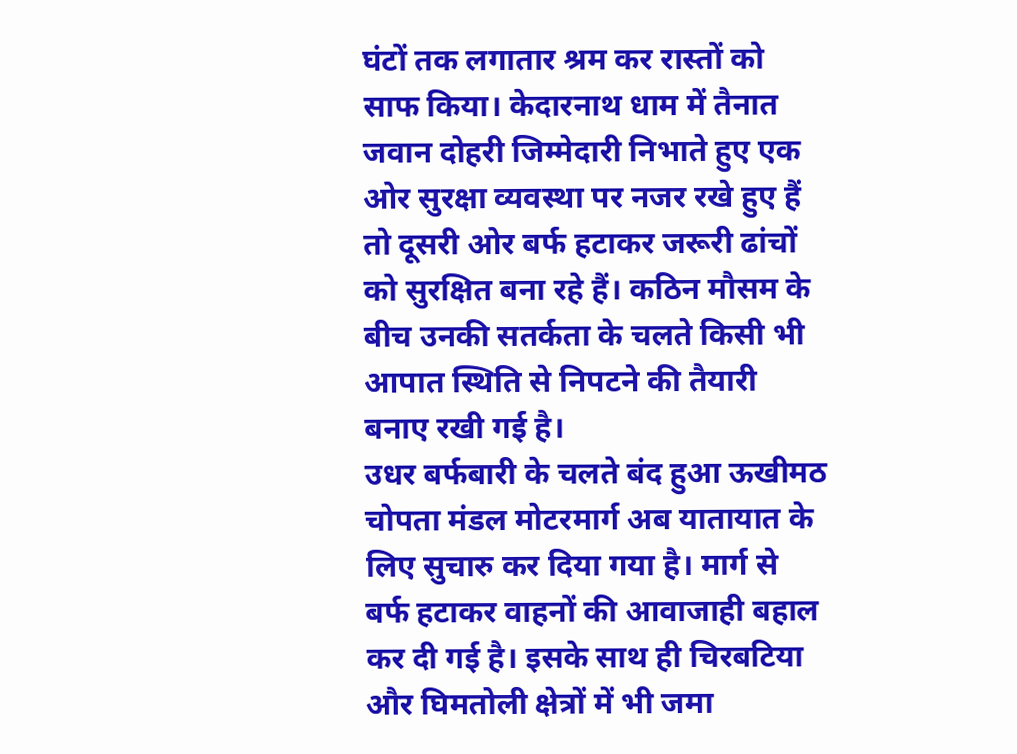घंटों तक लगातार श्रम कर रास्तों को साफ किया। केदारनाथ धाम में तैनात जवान दोहरी जिम्मेदारी निभाते हुए एक ओर सुरक्षा व्यवस्था पर नजर रखे हुए हैं तो दूसरी ओर बर्फ हटाकर जरूरी ढांचों को सुरक्षित बना रहे हैं। कठिन मौसम के बीच उनकी सतर्कता के चलते किसी भी आपात स्थिति से निपटने की तैयारी बनाए रखी गई है।
उधर बर्फबारी के चलते बंद हुआ ऊखीमठ चोपता मंडल मोटरमार्ग अब यातायात के लिए सुचारु कर दिया गया है। मार्ग से बर्फ हटाकर वाहनों की आवाजाही बहाल कर दी गई है। इसके साथ ही चिरबटिया और घिमतोली क्षेत्रों में भी जमा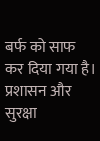बर्फ को साफ कर दिया गया है। प्रशासन और सुरक्षा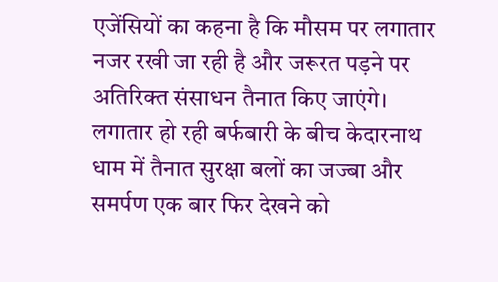एजेंसियों का कहना है कि मौसम पर लगातार नजर रखी जा रही है और जरूरत पड़ने पर अतिरिक्त संसाधन तैनात किए जाएंगे।
लगातार हो रही बर्फबारी के बीच केदारनाथ धाम में तैनात सुरक्षा बलों का जज्बा और समर्पण एक बार फिर देखने को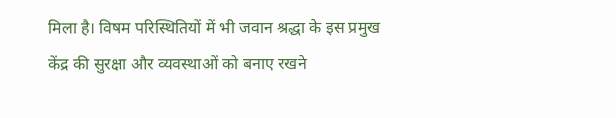मिला है। विषम परिस्थितियों में भी जवान श्रद्धा के इस प्रमुख केंद्र की सुरक्षा और व्यवस्थाओं को बनाए रखने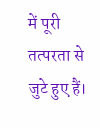में पूरी तत्परता से जुटे हुए हैं।